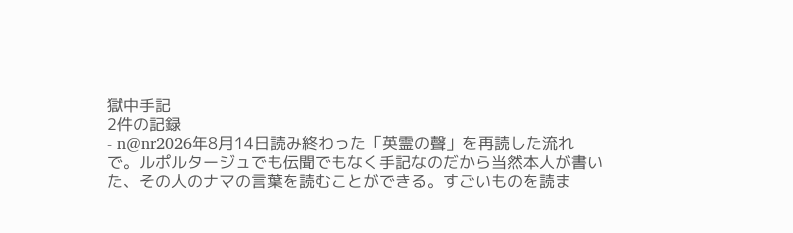獄中手記
2件の記録
- n@nr2026年8月14日読み終わった「英霊の聲」を再読した流れで。ルポルタージュでも伝聞でもなく手記なのだから当然本人が書いた、その人のナマの言葉を読むことができる。すごいものを読ま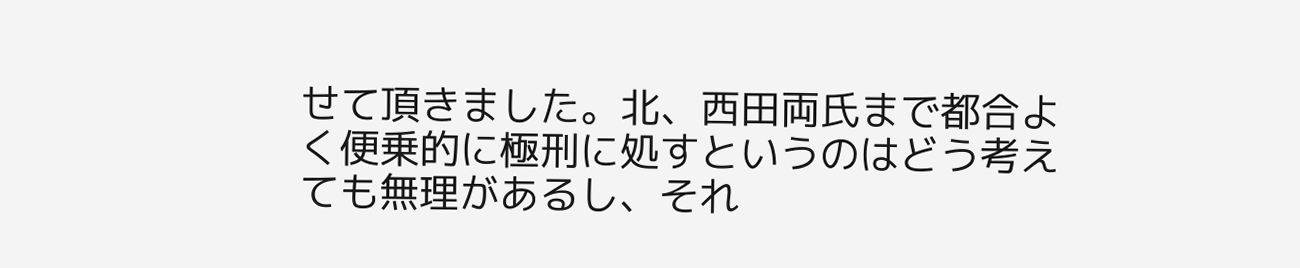せて頂きました。北、西田両氏まで都合よく便乗的に極刑に処すというのはどう考えても無理があるし、それ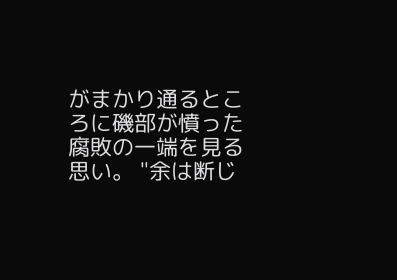がまかり通るところに磯部が憤った腐敗の一端を見る思い。 "余は断じ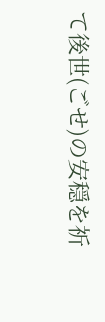て後世(ごせ)の安穏を祈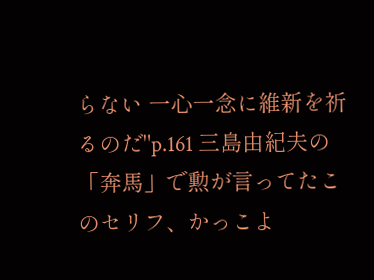らない 一心一念に維新を祈るのだ"p.161 三島由紀夫の「奔馬」で勲が言ってたこのセリフ、かっこよ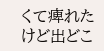くて痺れたけど出どこ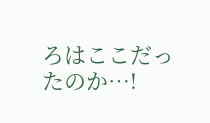ろはここだったのか…!